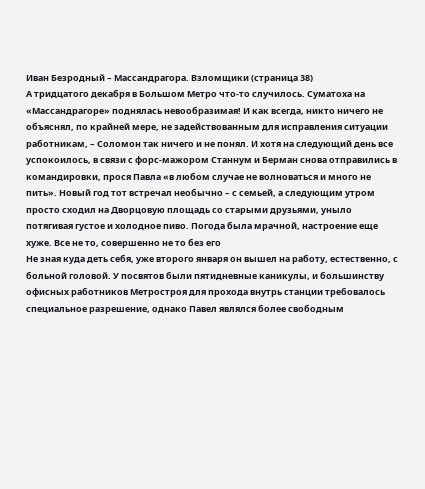Иван Безродный – Массандрагора. Взломщики (страница 38)
А тридцатого декабря в Большом Метро что-то случилось. Суматоха на «Массандрагоре» поднялась невообразимая! И как всегда, никто ничего не объяснял, по крайней мере, не задействованным для исправления ситуации работникам, – Соломон так ничего и не понял. И хотя на следующий день все успокоилось, в связи с форс-мажором Станнум и Берман снова отправились в командировки, прося Павла «в любом случае не волноваться и много не пить». Новый год тот встречал необычно – с семьей, а следующим утром просто сходил на Дворцовую площадь со старыми друзьями, уныло потягивая густое и холодное пиво. Погода была мрачной, настроение еще хуже. Все не то, совершенно не то без его
Не зная куда деть себя, уже второго января он вышел на работу, естественно, с больной головой. У посвятов были пятидневные каникулы, и большинству офисных работников Метростроя для прохода внутрь станции требовалось специальное разрешение, однако Павел являлся более свободным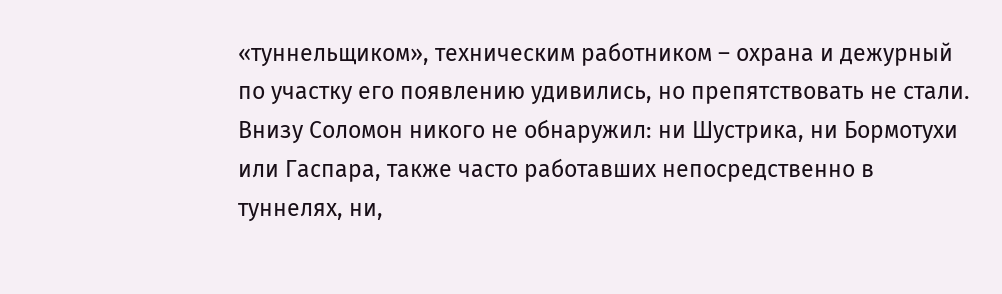«туннельщиком», техническим работником – охрана и дежурный по участку его появлению удивились, но препятствовать не стали. Внизу Соломон никого не обнаружил: ни Шустрика, ни Бормотухи или Гаспара, также часто работавших непосредственно в туннелях, ни,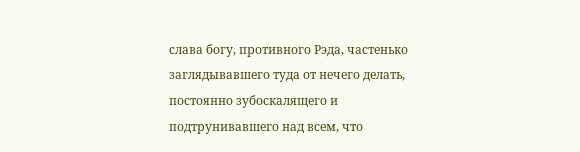слава богу, противного Рэда, частенько заглядывавшего туда от нечего делать, постоянно зубоскалящего и подтрунивавшего над всем, что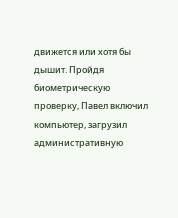движется или хотя бы дышит. Пройдя биометрическую проверку, Павел включил компьютер, загрузил административную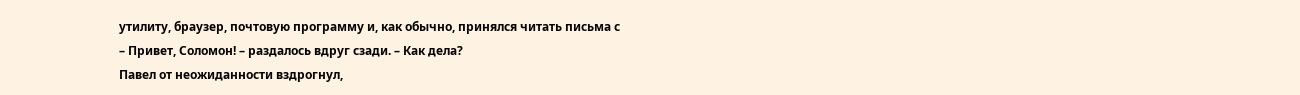утилиту, браузер, почтовую программу и, как обычно, принялся читать письма с
– Привет, Соломон! – раздалось вдруг сзади. – Как дела?
Павел от неожиданности вздрогнул,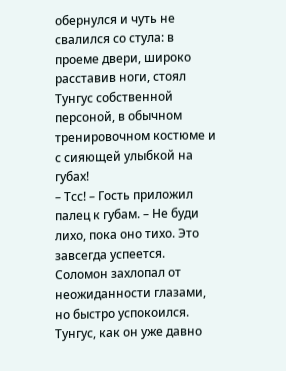обернулся и чуть не свалился со стула: в проеме двери, широко расставив ноги, стоял Тунгус собственной персоной, в обычном тренировочном костюме и с сияющей улыбкой на губах!
– Тсс! – Гость приложил палец к губам. – Не буди лихо, пока оно тихо. Это завсегда успеется.
Соломон захлопал от неожиданности глазами, но быстро успокоился. Тунгус, как он уже давно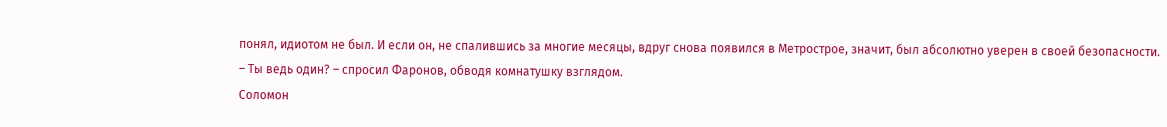понял, идиотом не был. И если он, не спалившись за многие месяцы, вдруг снова появился в Метрострое, значит, был абсолютно уверен в своей безопасности.
– Ты ведь один? – спросил Фаронов, обводя комнатушку взглядом.
Соломон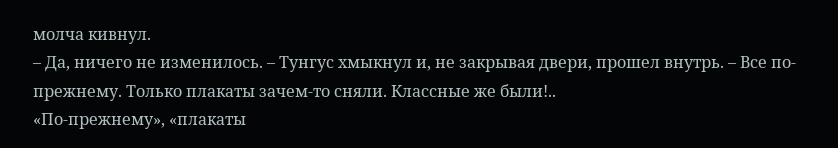молча кивнул.
– Да, ничего не изменилось. – Тунгус хмыкнул и, не закрывая двери, прошел внутрь. – Все по-прежнему. Только плакаты зачем-то сняли. Классные же были!..
«По-прежнему», «плакаты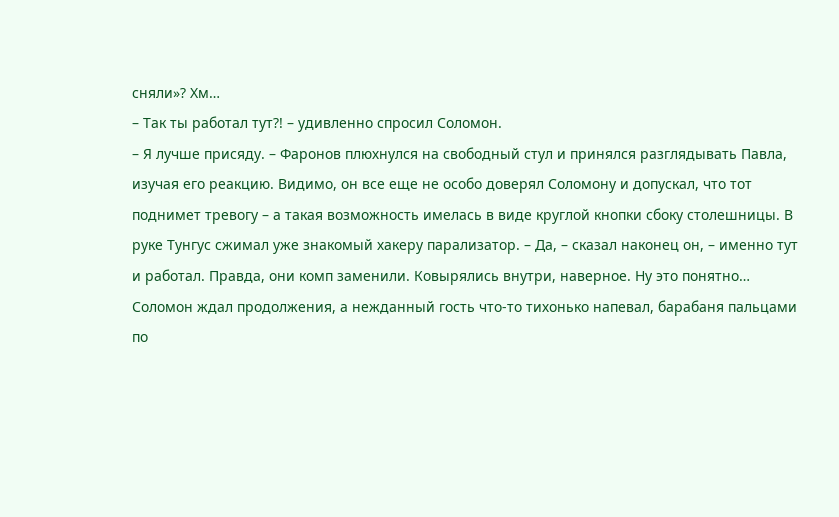сняли»? Хм…
– Так ты работал тут?! – удивленно спросил Соломон.
– Я лучше присяду. – Фаронов плюхнулся на свободный стул и принялся разглядывать Павла, изучая его реакцию. Видимо, он все еще не особо доверял Соломону и допускал, что тот поднимет тревогу – а такая возможность имелась в виде круглой кнопки сбоку столешницы. В руке Тунгус сжимал уже знакомый хакеру парализатор. – Да, – сказал наконец он, – именно тут и работал. Правда, они комп заменили. Ковырялись внутри, наверное. Ну это понятно…
Соломон ждал продолжения, а нежданный гость что-то тихонько напевал, барабаня пальцами по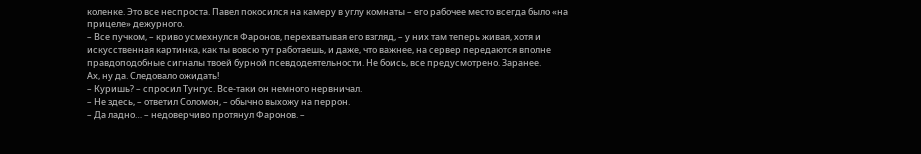коленке. Это все неспроста. Павел покосился на камеру в углу комнаты – его рабочее место всегда было «на прицеле» дежурного.
– Все пучком, – криво усмехнулся Фаронов, перехватывая его взгляд, – у них там теперь живая, хотя и искусственная картинка, как ты вовсю тут работаешь, и даже, что важнее, на сервер передаются вполне правдоподобные сигналы твоей бурной псевдодеятельности. Не боись, все предусмотрено. Заранее.
Ах, ну да. Следовало ожидать!
– Куришь? – спросил Тунгус. Все-таки он немного нервничал.
– Не здесь, – ответил Соломон, – обычно выхожу на перрон.
– Да ладно… – недоверчиво протянул Фаронов. –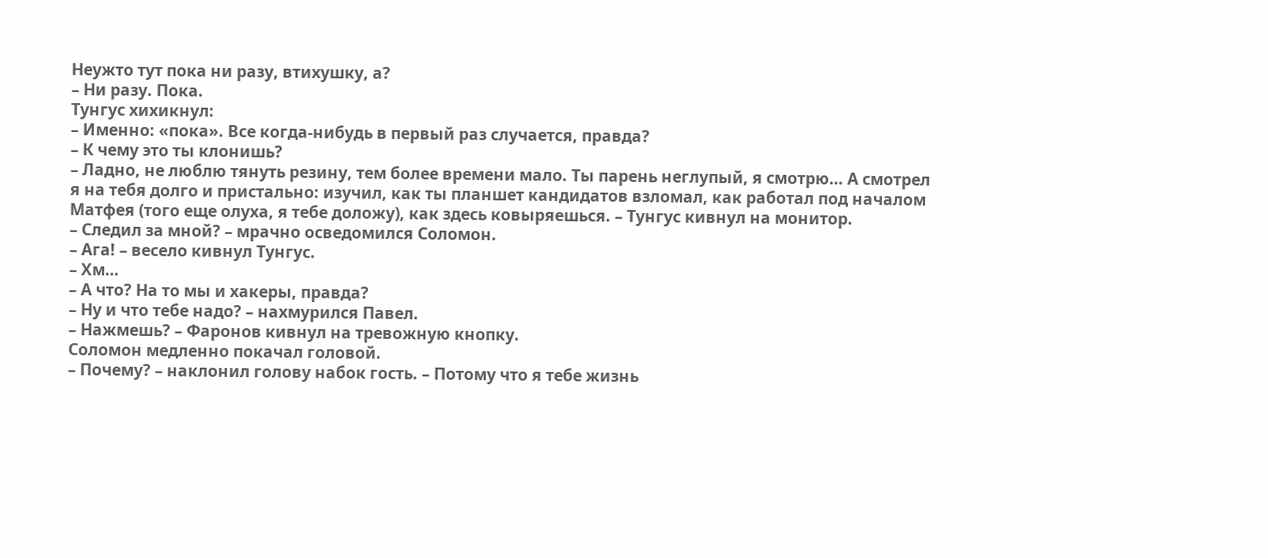Неужто тут пока ни разу, втихушку, а?
– Ни разу. Пока.
Тунгус хихикнул:
– Именно: «пока». Все когда-нибудь в первый раз случается, правда?
– К чему это ты клонишь?
– Ладно, не люблю тянуть резину, тем более времени мало. Ты парень неглупый, я смотрю… А смотрел я на тебя долго и пристально: изучил, как ты планшет кандидатов взломал, как работал под началом Матфея (того еще олуха, я тебе доложу), как здесь ковыряешься. – Тунгус кивнул на монитор.
– Следил за мной? – мрачно осведомился Соломон.
– Ага! – весело кивнул Тунгус.
– Хм…
– А что? На то мы и хакеры, правда?
– Ну и что тебе надо? – нахмурился Павел.
– Нажмешь? – Фаронов кивнул на тревожную кнопку.
Соломон медленно покачал головой.
– Почему? – наклонил голову набок гость. – Потому что я тебе жизнь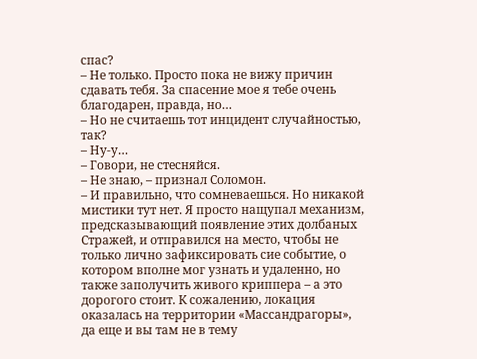спас?
– Не только. Просто пока не вижу причин сдавать тебя. За спасение мое я тебе очень благодарен, правда, но…
– Но не считаешь тот инцидент случайностью, так?
– Ну-у…
– Говори, не стесняйся.
– Не знаю, – признал Соломон.
– И правильно, что сомневаешься. Но никакой мистики тут нет. Я просто нащупал механизм, предсказывающий появление этих долбаных Стражей, и отправился на место, чтобы не только лично зафиксировать сие событие, о котором вполне мог узнать и удаленно, но также заполучить живого криппера – а это дорогого стоит. К сожалению, локация оказалась на территории «Массандрагоры», да еще и вы там не в тему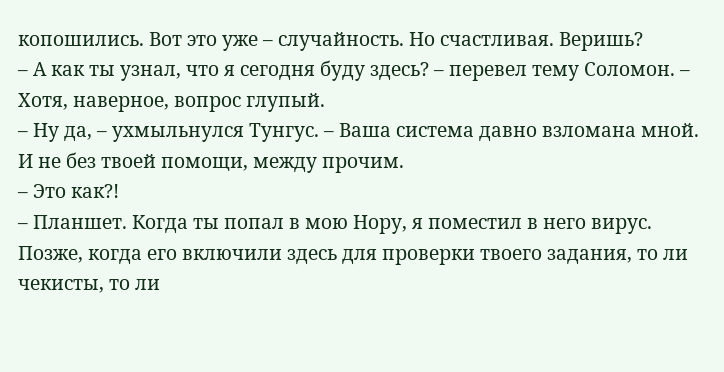копошились. Вот это уже – случайность. Но счастливая. Веришь?
– А как ты узнал, что я сегодня буду здесь? – перевел тему Соломон. – Хотя, наверное, вопрос глупый.
– Ну да, – ухмыльнулся Тунгус. – Ваша система давно взломана мной. И не без твоей помощи, между прочим.
– Это как?!
– Планшет. Когда ты попал в мою Нору, я поместил в него вирус. Позже, когда его включили здесь для проверки твоего задания, то ли чекисты, то ли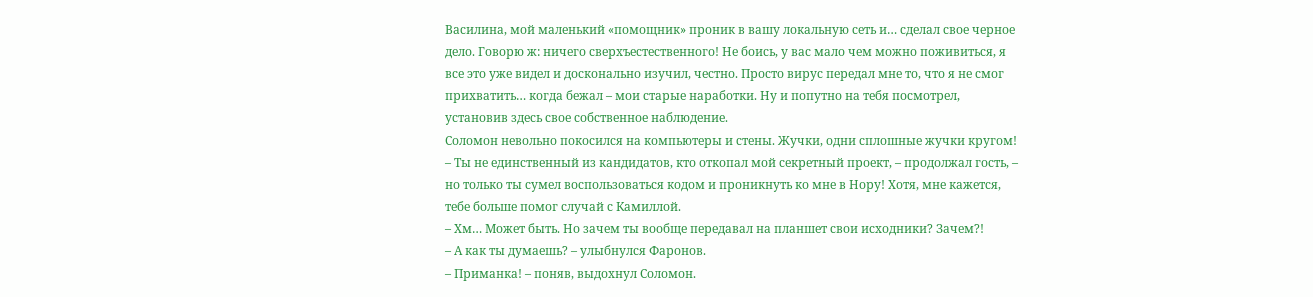Василина, мой маленький «помощник» проник в вашу локальную сеть и… сделал свое черное дело. Говорю ж: ничего сверхъестественного! Не боись, у вас мало чем можно поживиться, я все это уже видел и досконально изучил, честно. Просто вирус передал мне то, что я не смог прихватить… когда бежал – мои старые наработки. Ну и попутно на тебя посмотрел, установив здесь свое собственное наблюдение.
Соломон невольно покосился на компьютеры и стены. Жучки, одни сплошные жучки кругом!
– Ты не единственный из кандидатов, кто откопал мой секретный проект, – продолжал гость, – но только ты сумел воспользоваться кодом и проникнуть ко мне в Нору! Хотя, мне кажется, тебе больше помог случай с Камиллой.
– Хм… Может быть. Но зачем ты вообще передавал на планшет свои исходники? Зачем?!
– А как ты думаешь? – улыбнулся Фаронов.
– Приманка! – поняв, выдохнул Соломон.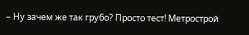– Ну зачем же так грубо? Просто тест! Метрострой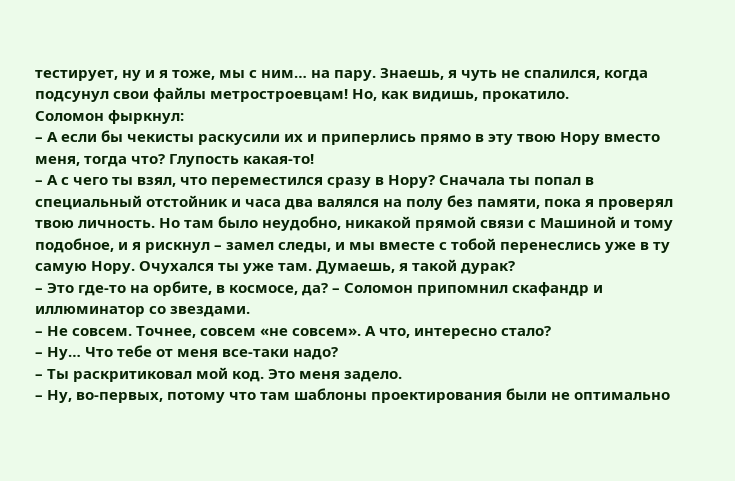тестирует, ну и я тоже, мы с ним… на пару. Знаешь, я чуть не спалился, когда подсунул свои файлы метростроевцам! Но, как видишь, прокатило.
Соломон фыркнул:
– А если бы чекисты раскусили их и приперлись прямо в эту твою Нору вместо меня, тогда что? Глупость какая-то!
– А с чего ты взял, что переместился сразу в Нору? Сначала ты попал в специальный отстойник и часа два валялся на полу без памяти, пока я проверял твою личность. Но там было неудобно, никакой прямой связи с Машиной и тому подобное, и я рискнул – замел следы, и мы вместе с тобой перенеслись уже в ту самую Нору. Очухался ты уже там. Думаешь, я такой дурак?
– Это где-то на орбите, в космосе, да? – Соломон припомнил скафандр и иллюминатор со звездами.
– Не совсем. Точнее, совсем «не совсем». А что, интересно стало?
– Ну… Что тебе от меня все-таки надо?
– Ты раскритиковал мой код. Это меня задело.
– Ну, во-первых, потому что там шаблоны проектирования были не оптимально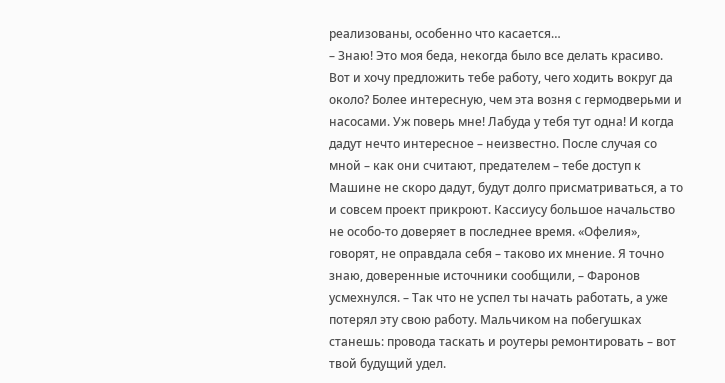реализованы, особенно что касается…
– Знаю! Это моя беда, некогда было все делать красиво. Вот и хочу предложить тебе работу, чего ходить вокруг да около? Более интересную, чем эта возня с гермодверьми и насосами. Уж поверь мне! Лабуда у тебя тут одна! И когда дадут нечто интересное – неизвестно. После случая со мной – как они считают, предателем – тебе доступ к Машине не скоро дадут, будут долго присматриваться, а то и совсем проект прикроют. Кассиусу большое начальство не особо-то доверяет в последнее время. «Офелия», говорят, не оправдала себя – таково их мнение. Я точно знаю, доверенные источники сообщили, – Фаронов усмехнулся. – Так что не успел ты начать работать, а уже потерял эту свою работу. Мальчиком на побегушках станешь: провода таскать и роутеры ремонтировать – вот твой будущий удел.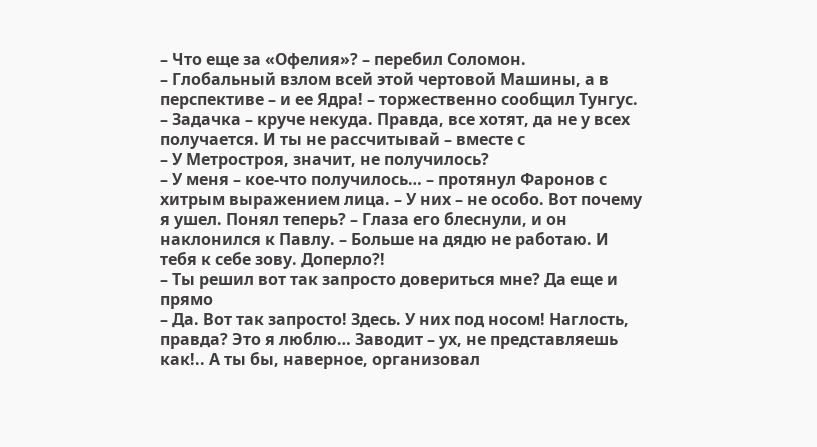– Что еще за «Офелия»? – перебил Соломон.
– Глобальный взлом всей этой чертовой Машины, а в перспективе – и ее Ядра! – торжественно сообщил Тунгус. – Задачка – круче некуда. Правда, все хотят, да не у всех получается. И ты не рассчитывай – вместе с
– У Метростроя, значит, не получилось?
– У меня – кое-что получилось… – протянул Фаронов с хитрым выражением лица. – У них – не особо. Вот почему я ушел. Понял теперь? – Глаза его блеснули, и он наклонился к Павлу. – Больше на дядю не работаю. И тебя к себе зову. Доперло?!
– Ты решил вот так запросто довериться мне? Да еще и прямо
– Да. Вот так запросто! Здесь. У них под носом! Наглость, правда? Это я люблю… Заводит – ух, не представляешь как!.. А ты бы, наверное, организовал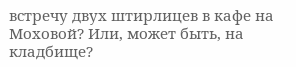встречу двух штирлицев в кафе на Моховой? Или, может быть, на кладбище?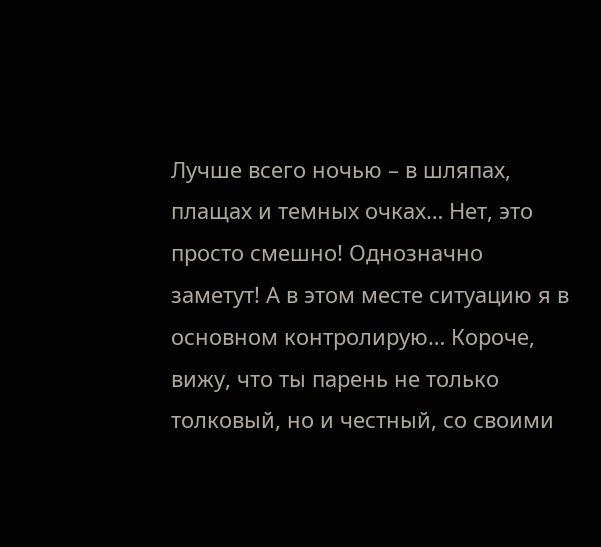Лучше всего ночью – в шляпах, плащах и темных очках… Нет, это просто смешно! Однозначно заметут! А в этом месте ситуацию я в основном контролирую… Короче, вижу, что ты парень не только толковый, но и честный, со своими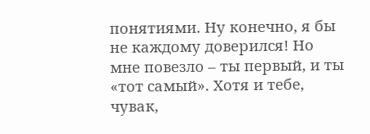понятиями. Ну конечно, я бы не каждому доверился! Но мне повезло – ты первый, и ты «тот самый». Хотя и тебе, чувак,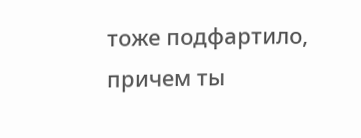тоже подфартило, причем ты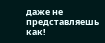даже не представляешь как!